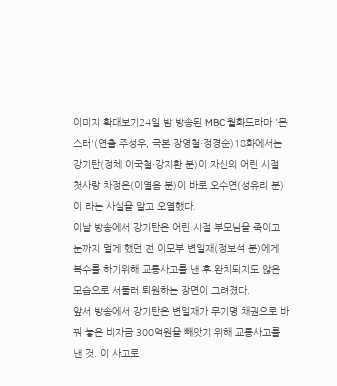이미지 확대보기24일 밤 방송된 MBC 월화드라마 '몬스터'(연출 주성우, 극본 장영철·정경순)18화에서는 강기탄(정체 이국철·강지환 분)이 자신의 어린 시절 첫사랑 차정은(이열음 분)이 바로 오수연(성유리 분)이 라는 사실을 알고 오열했다.
이날 방송에서 강기탄은 어린 시절 부모님을 죽이고 눈까지 멀게 했던 전 이모부 변일재(정보석 분)에게 복수를 하기위해 교통사고를 낸 후 완치되지도 않은 모습으로 서둘러 퇴원하는 장면이 그려졌다.
앞서 방송에서 강기탄은 변일재가 무기명 채권으로 바꿔 놓은 비자금 300억원을 빼앗기 위해 교통사고를 낸 것. 이 사고로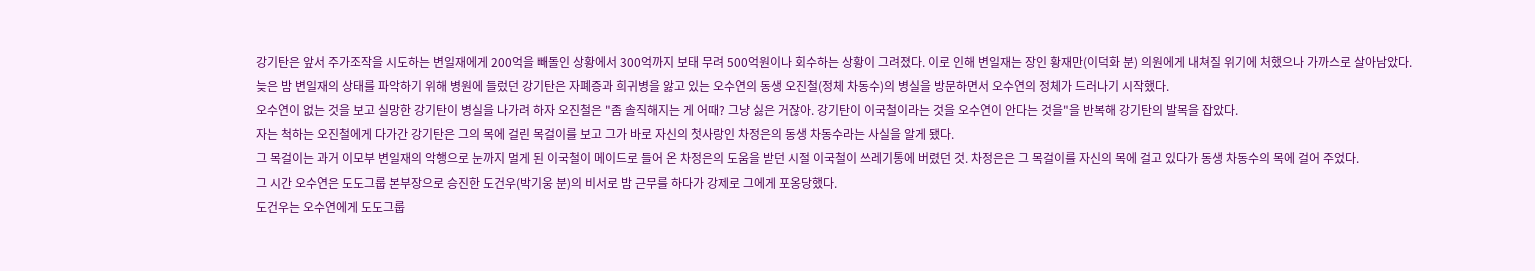강기탄은 앞서 주가조작을 시도하는 변일재에게 200억을 빼돌인 상황에서 300억까지 보태 무려 500억원이나 회수하는 상황이 그려졌다. 이로 인해 변일재는 장인 황재만(이덕화 분) 의원에게 내쳐질 위기에 처했으나 가까스로 살아남았다.
늦은 밤 변일재의 상태를 파악하기 위해 병원에 들렀던 강기탄은 자폐증과 희귀병을 앓고 있는 오수연의 동생 오진철(정체 차동수)의 병실을 방문하면서 오수연의 정체가 드러나기 시작했다.
오수연이 없는 것을 보고 실망한 강기탄이 병실을 나가려 하자 오진철은 "좀 솔직해지는 게 어때? 그냥 싫은 거잖아. 강기탄이 이국철이라는 것을 오수연이 안다는 것을"을 반복해 강기탄의 발목을 잡았다.
자는 척하는 오진철에게 다가간 강기탄은 그의 목에 걸린 목걸이를 보고 그가 바로 자신의 첫사랑인 차정은의 동생 차동수라는 사실을 알게 됐다.
그 목걸이는 과거 이모부 변일재의 악행으로 눈까지 멀게 된 이국철이 메이드로 들어 온 차정은의 도움을 받던 시절 이국철이 쓰레기통에 버렸던 것. 차정은은 그 목걸이를 자신의 목에 걸고 있다가 동생 차동수의 목에 걸어 주었다.
그 시간 오수연은 도도그룹 본부장으로 승진한 도건우(박기웅 분)의 비서로 밤 근무를 하다가 강제로 그에게 포옹당했다.
도건우는 오수연에게 도도그룹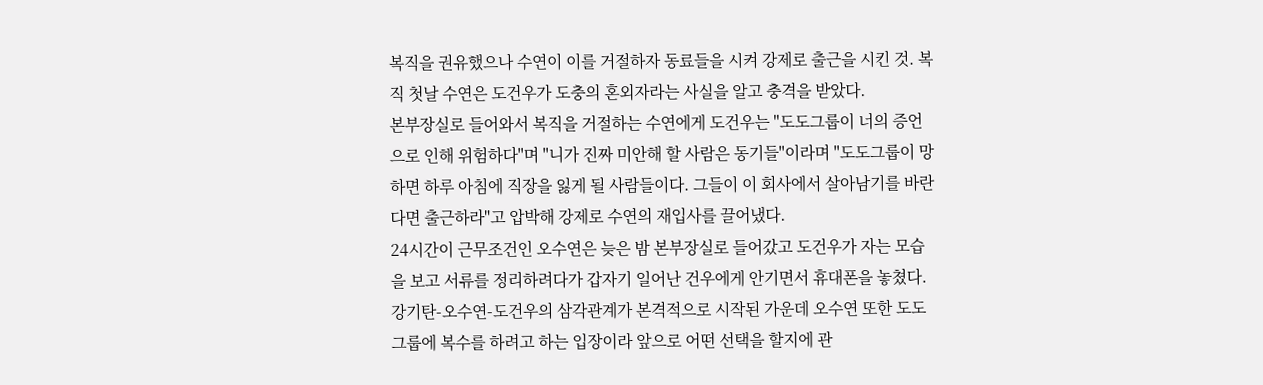복직을 권유했으나 수연이 이를 거절하자 동료들을 시켜 강제로 출근을 시킨 것. 복직 첫날 수연은 도건우가 도충의 혼외자라는 사실을 알고 충격을 받았다.
본부장실로 들어와서 복직을 거절하는 수연에게 도건우는 "도도그룹이 너의 증언으로 인해 위험하다"며 "니가 진짜 미안해 할 사람은 동기들"이라며 "도도그룹이 망하면 하루 아침에 직장을 잃게 될 사람들이다. 그들이 이 회사에서 살아남기를 바란다면 출근하라"고 압박해 강제로 수연의 재입사를 끌어냈다.
24시간이 근무조건인 오수연은 늦은 밤 본부장실로 들어갔고 도건우가 자는 모습을 보고 서류를 정리하려다가 갑자기 일어난 건우에게 안기면서 휴대폰을 놓쳤다.
강기탄-오수연-도건우의 삼각관계가 본격적으로 시작된 가운데 오수연 또한 도도그룹에 복수를 하려고 하는 입장이라 앞으로 어떤 선택을 할지에 관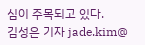심이 주목되고 있다.
김성은 기자 jade.kim@